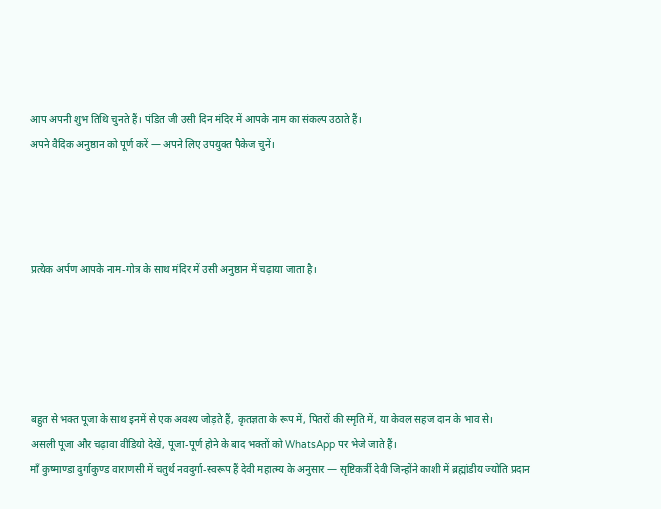आप अपनी शुभ तिथि चुनते हैं। पंडित जी उसी दिन मंदिर में आपके नाम का संकल्प उठाते हैं।
अपने वैदिक अनुष्ठान को पूर्ण करें — अपने लिए उपयुक्त पैकेज चुनें।




प्रत्येक अर्पण आपके नाम-गोत्र के साथ मंदिर में उसी अनुष्ठान में चढ़ाया जाता है।





बहुत से भक्त पूजा के साथ इनमें से एक अवश्य जोड़ते हैं, कृतज्ञता के रूप में, पितरों की स्मृति में, या केवल सहज दान के भाव से।
असली पूजा और चढ़ावा वीडियो देखें, पूजा-पूर्ण होने के बाद भक्तों को WhatsApp पर भेजे जाते हैं।
माँ कुष्माण्डा दुर्गाकुण्ड वाराणसी में चतुर्थ नवदुर्गा-स्वरूप हैं देवी महात्म्य के अनुसार — सृष्टिकर्त्री देवी जिन्होंने काशी में ब्रह्मांडीय ज्योति प्रदान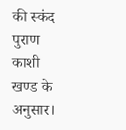की स्कंद पुराण काशी खण्ड के अनुसार।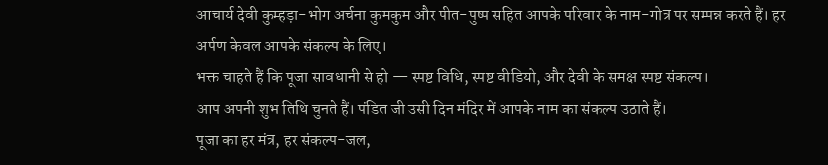आचार्य देवी कुम्हड़ा-भोग अर्चना कुमकुम और पीत-पुष्प सहित आपके परिवार के नाम-गोत्र पर सम्पन्न करते हैं। हर अर्पण केवल आपके संकल्प के लिए।
भक्त चाहते हैं कि पूजा सावधानी से हो — स्पष्ट विधि, स्पष्ट वीडियो, और देवी के समक्ष स्पष्ट संकल्प।
आप अपनी शुभ तिथि चुनते हैं। पंडित जी उसी दिन मंदिर में आपके नाम का संकल्प उठाते हैं।
पूजा का हर मंत्र, हर संकल्प-जल,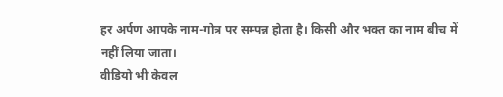हर अर्पण आपके नाम-गोत्र पर सम्पन्न होता है। किसी और भक्त का नाम बीच में नहीं लिया जाता।
वीडियो भी केवल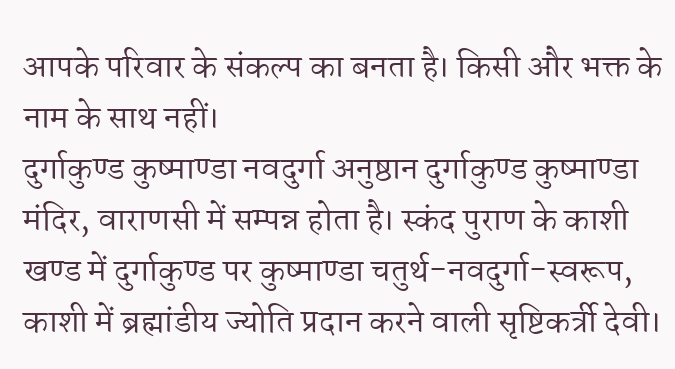आपके परिवार के संकल्प का बनता है। किसी और भक्त के नाम के साथ नहीं।
दुर्गाकुण्ड कुष्माण्डा नवदुर्गा अनुष्ठान दुर्गाकुण्ड कुष्माण्डा मंदिर, वाराणसी में सम्पन्न होता है। स्कंद पुराण के काशी खण्ड में दुर्गाकुण्ड पर कुष्माण्डा चतुर्थ-नवदुर्गा-स्वरूप, काशी में ब्रह्मांडीय ज्योति प्रदान करने वाली सृष्टिकर्त्री देवी।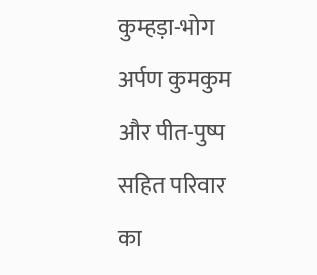कुम्हड़ा-भोग अर्पण कुमकुम और पीत-पुष्प सहित परिवार का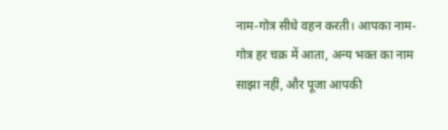नाम-गोत्र सीधे वहन करती। आपका नाम-गोत्र हर चक्र में आता, अन्य भक्त का नाम साझा नहीं, और पूजा आपकी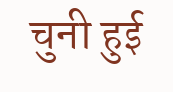चुनी हुई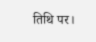तिथि पर।